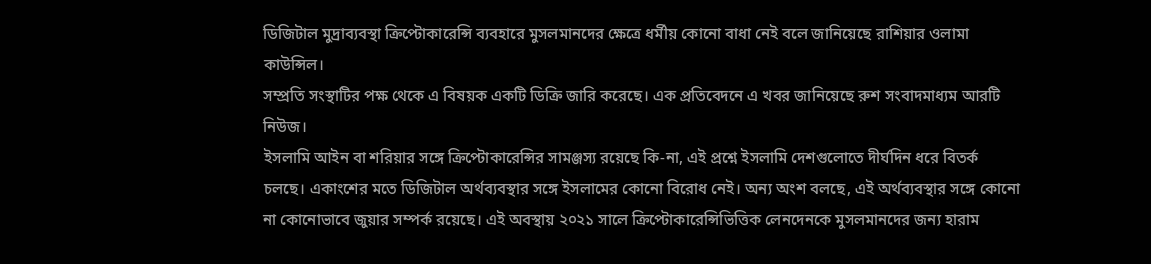ডিজিটাল মুদ্রাব্যবস্থা ক্রিপ্টোকারেন্সি ব্যবহারে মুসলমানদের ক্ষেত্রে ধর্মীয় কোনো বাধা নেই বলে জানিয়েছে রাশিয়ার ওলামা কাউন্সিল।
সম্প্রতি সংস্থাটির পক্ষ থেকে এ বিষয়ক একটি ডিক্রি জারি করেছে। এক প্রতিবেদনে এ খবর জানিয়েছে রুশ সংবাদমাধ্যম আরটি নিউজ।
ইসলামি আইন বা শরিয়ার সঙ্গে ক্রিপ্টোকারেন্সির সামঞ্জস্য রয়েছে কি-না, এই প্রশ্নে ইসলামি দেশগুলোতে দীর্ঘদিন ধরে বিতর্ক চলছে। একাংশের মতে ডিজিটাল অর্থব্যবস্থার সঙ্গে ইসলামের কোনো বিরোধ নেই। অন্য অংশ বলছে, এই অর্থব্যবস্থার সঙ্গে কোনো না কোনোভাবে জুয়ার সম্পর্ক রয়েছে। এই অবস্থায় ২০২১ সালে ক্রিপ্টোকারেন্সিভিত্তিক লেনদেনকে মুসলমানদের জন্য হারাম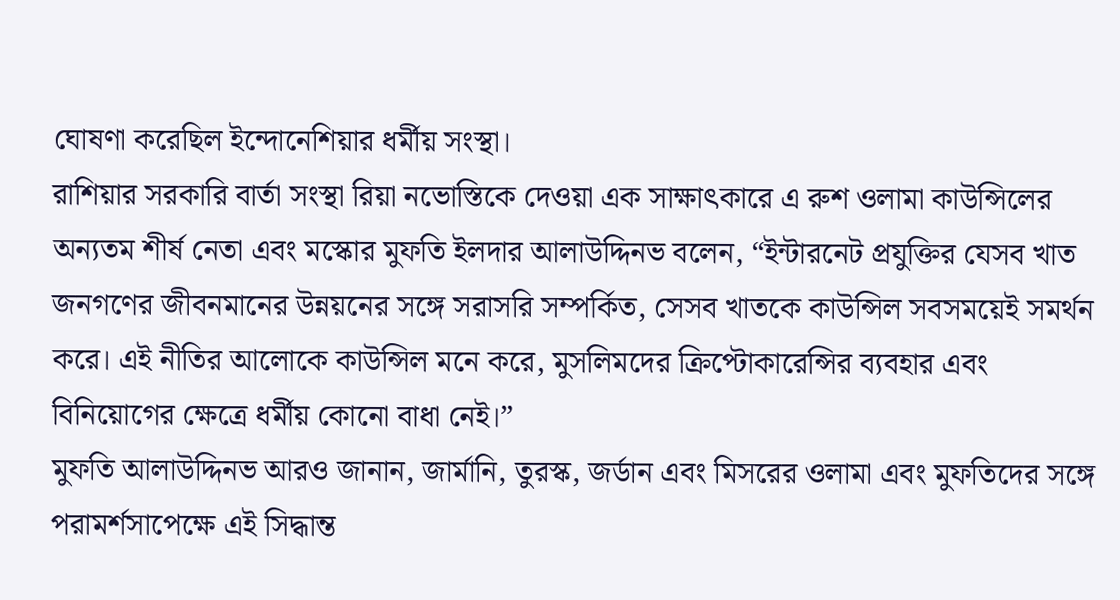ঘোষণা করেছিল ইন্দোনেশিয়ার ধর্মীয় সংস্থা।
রাশিয়ার সরকারি বার্তা সংস্থা রিয়া নভোস্তিকে দেওয়া এক সাক্ষাৎকারে এ রুশ ওলামা কাউন্সিলের অন্যতম শীর্ষ নেতা এবং মস্কোর মুফতি ইলদার আলাউদ্দিনভ বলেন, “ইন্টারনেট প্রযুক্তির যেসব খাত জনগণের জীবনমানের উন্নয়নের সঙ্গে সরাসরি সম্পর্কিত, সেসব খাতকে কাউন্সিল সবসময়েই সমর্থন করে। এই নীতির আলোকে কাউন্সিল মনে করে, মুসলিমদের ক্রিপ্টোকারেন্সির ব্যবহার এবং বিনিয়োগের ক্ষেত্রে ধর্মীয় কোনো বাধা নেই।”
মুফতি আলাউদ্দিনভ আরও জানান, জার্মানি, তুরস্ক, জর্ডান এবং মিসরের ওলামা এবং মুফতিদের সঙ্গে পরামর্শসাপেক্ষে এই সিদ্ধান্ত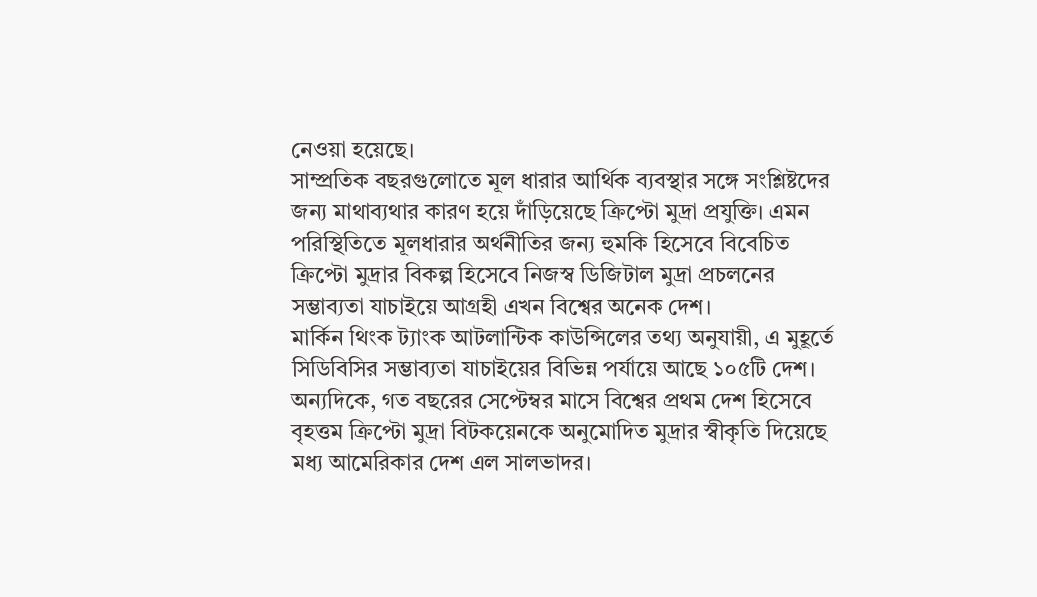নেওয়া হয়েছে।
সাম্প্রতিক বছরগুলোতে মূল ধারার আর্থিক ব্যবস্থার সঙ্গে সংশ্লিষ্টদের জন্য মাথাব্যথার কারণ হয়ে দাঁড়িয়েছে ক্রিপ্টো মুদ্রা প্রযুক্তি। এমন পরিস্থিতিতে মূলধারার অর্থনীতির জন্য হুমকি হিসেবে বিবেচিত ক্রিপ্টো মুদ্রার বিকল্প হিসেবে নিজস্ব ডিজিটাল মুদ্রা প্রচলনের সম্ভাব্যতা যাচাইয়ে আগ্রহী এখন বিশ্বের অনেক দেশ।
মার্কিন থিংক ট্যাংক আটলান্টিক কাউন্সিলের তথ্য অনুযায়ী, এ মুহূর্তে সিডিবিসির সম্ভাব্যতা যাচাইয়ের বিভিন্ন পর্যায়ে আছে ১০৫টি দেশ।
অন্যদিকে, গত বছরের সেপ্টেম্বর মাসে বিশ্বের প্রথম দেশ হিসেবে বৃহত্তম ক্রিপ্টো মুদ্রা বিটকয়েনকে অনুমোদিত মুদ্রার স্বীকৃতি দিয়েছে মধ্য আমেরিকার দেশ এল সালভাদর।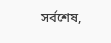সর্বশেষ,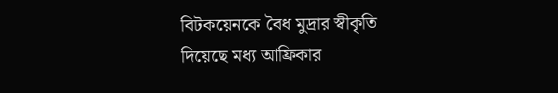বিটকয়েনকে বৈধ মুদ্রার স্বীকৃতি দিয়েছে মধ্য আফ্রিকার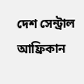দেশ সেন্ট্রাল আফ্রিকান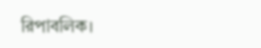রিপাবলিক।